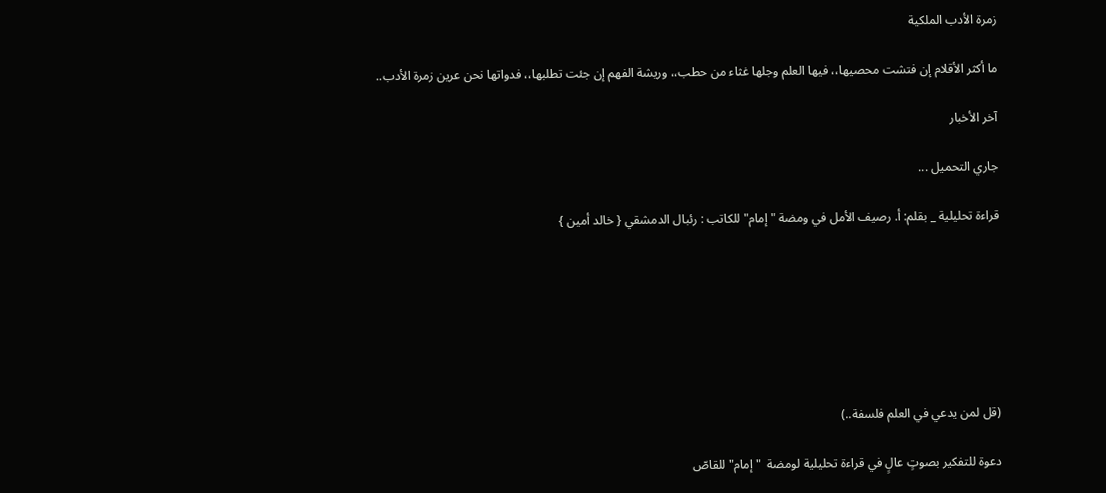زمرة الأدب الملكية

ما أكثر الأقلام إن فتشت محصيها،، فيها العلم وجلها غثاء من حطب،، وريشة الفهم إن جئت تطلبها،، فدواتها نحن عرين زمرة الأدب..

آخر الأخبار

جاري التحميل ...

قراءة تحليلية _ بقلم: أ. رصيف الأمل في ومضة "إمام" للكاتب : رئبال الدمشقي { خالد أمين }







(قل لمن يدعي في العلم فلسفة..)

دعوة للتفكير بصوتٍ عالٍ في قراءة تحليلية لومضة  "إمام" للقاصّ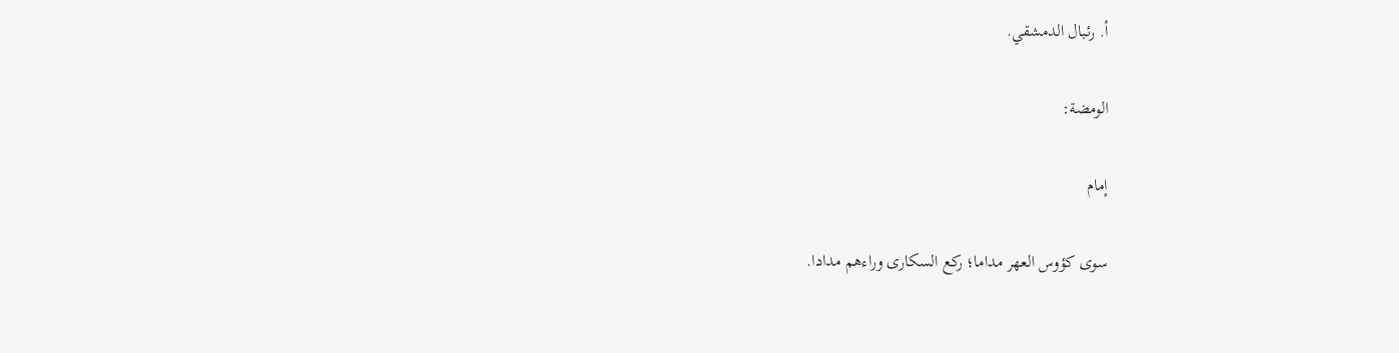أ. رئبال الدمشقي.

الومضة:

إمام

سوى كؤوس العهر مداما؛ ركع السكارى وراءهم مدادا.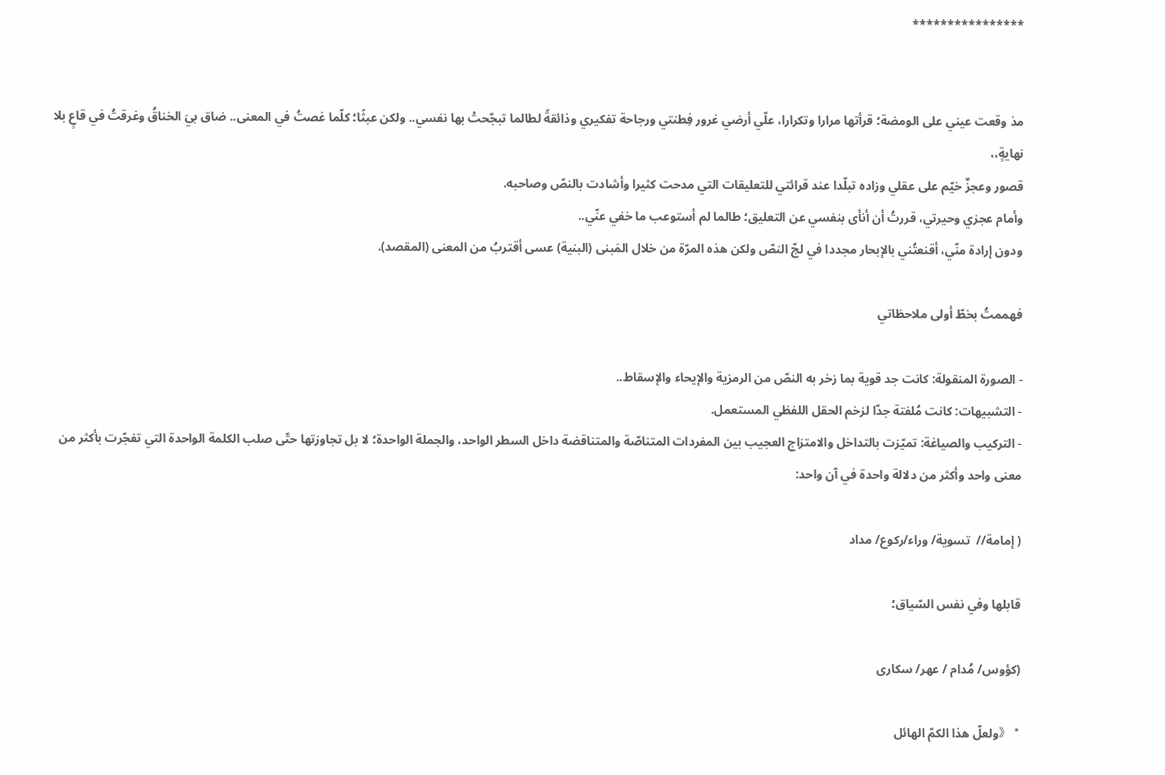****************


مذ وقعت عيني على الومضة؛ قرأتها مرارا وتكرارا، علّي أرضي غرور فِطنتي ورجاحة تفكيري وذائقةً لطالما تبجّحتْ بها نفسي.. ولكن عبثًا؛ كلّما غصتُ في المعنى.. ضاق بيَ الخناقُ وغرقتُ في قاعٍ بلا نهايةٍ،،
قصور وعجزٌ خيّم على عقلي وزاده تبلّدا عند قرائتي للتعليقات التي مدحت كثيرا وأشادت بالنصّ وصاحبه.
وأمام عجزي وحيرتي، قررتُ أن أنأى بنفسي عن التعليق؛ طالما لم أستوعب ما خفي عنّي..
ودون إرادة منّي، أقنعتُني بالإبحار مجددا في لجّ النصّ ولكن هذه المرّة من خلال المَبنى (البنية) عسى أقتربُ من المعنى (المقصد).

فهممتُ بخطّ أولى ملاحظاتي

- الصورة المنقولة: كانت جد قوية بما زخر به النصّ من الرمزية والإيحاء والإسقاط..
- التشبيهات: كانت مُلفتة جدّا لزخم الحقل اللفظي المستعمل.
- التركيب والصياغة: تميّزت بالتداخل والامتزاج العجيب بين المفردات المتناصّة والمتناقضة داخل السطر الواحد، والجملة الواحدة؛ لا بل تجاوزتها حتّى صلب الكلمة الواحدة التي تفجّرت بأكثر من معنى واحد وأكثر من دلالة واحدة في آن واحد:

( إمامة//  تسوية/ وراء/ركوع/ مداد

قابلها وفي نفس السّياق؛

(كؤوس/ مُدام / عهر/ سكارى

* 《ولعلّ هذا الكمّ الهائل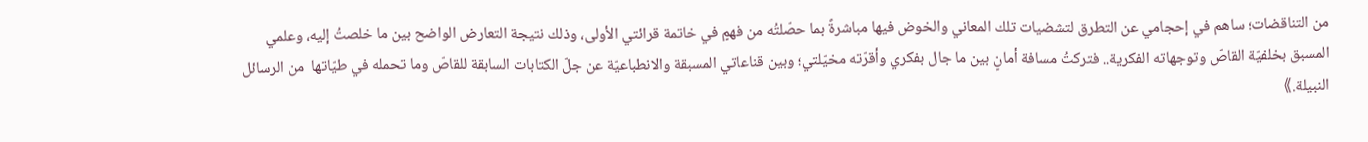من التناقضات؛ ساهم في إحجامي عن التطرق لتشضيات تلك المعاني والخوض فيها مباشرةً بما حصّلتُه من فهمٍ في خاتمة قرائتي الأولى، وذلك نتيجة التعارض الواضح بين ما خلصتُ إليه، وعلمي المسبق بخلفيّة القاصّ وتوجهاته الفكرية.. فتركتُ مسافة أمانٍ بين ما جال بفكري وأقرّته مخيّلتي؛ وبين قناعاتي المسبقة والانطباعيّة عن جلّ الكتابات السابقة للقاصّ وما تحمله في طيّاتها  من الرسائل النبيلة.》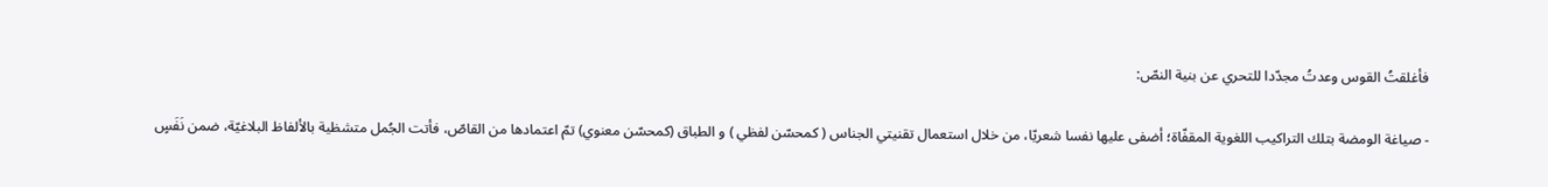فأغلقتُ القوس وعدتُ مجدّدا للتحري عن بنية النصّ:

- صياغة الومضة بتلك التراكيب اللغوية المقفّاة؛ أضفى عليها نفسا شعريّا، من خلال استعمال تقنيتي الجناس ( كمحسّن لفظي ) و الطباق (كمحسّن معنوي) تمّ اعتمادها من القاصّ، فأتت الجُمل متشظية بالألفاظ البلاغيّة، ضمن نَفَسٍ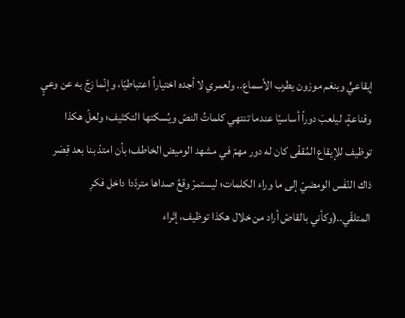إيقاعيٍّ وبنغم موزون يطرب الأسماع.. ولعمري لا أجده اختياراً اعتباطيّا، وإنّما زجّ به عن وعيٍ وقناعةٍ، ليلعبَ دوراً أساسيّا عندما تنتهي كلماتُ النصّ ويُسكتها التكثيف؛ ولعلّ هكذا توظيف للإيقاع المُقفّى كان له دور مهمّ في مشهد الوميض الخاطف؛ بأن امتدّ بنا بعد قِصَر ذاك النّفَس الومضيّ إلى ما وراء الكلمات؛ ليستمرّ وقعُ صداها متردّدا داخل فكرِ المتلقّي..(وكأني بالقاصّ أراد من خلال هكذا توظيف، إثراء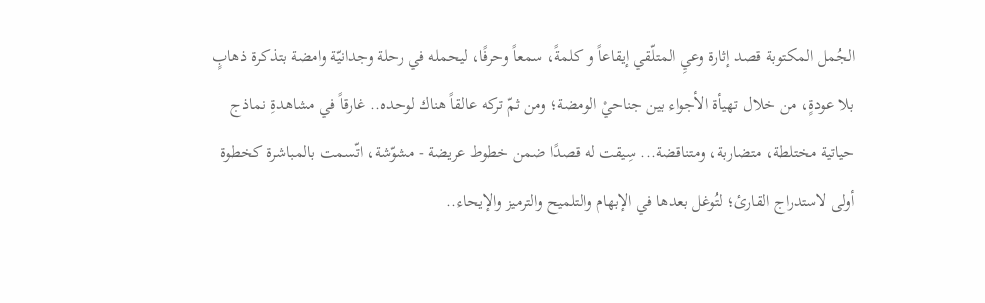الجُمل المكتوبة قصد إثارة وعيِ المتلّقي إيقاعاً و كلمةً، سمعاً وحرفًا، ليحمله في رحلة وجدانيّة وامضة بتذكرة ذهابٍ بلا عودةٍ، من خلال تهيأة الأجواء بين جناحيْ الومضة؛ ومن ثمّ تركه عالقاً هناك لوحده.. غارقاً في مشاهدةِ نماذج حياتية مختلطة، متضاربة، ومتناقضة... سِيقت له قصدًا ضمن خطوط عريضة - مشوّشة، اتّسمت بالمباشرة كخطوة أولى لاستدراج القارئ؛ لتُوغل بعدها في الإبهام والتلميح والترميز والإيحاء..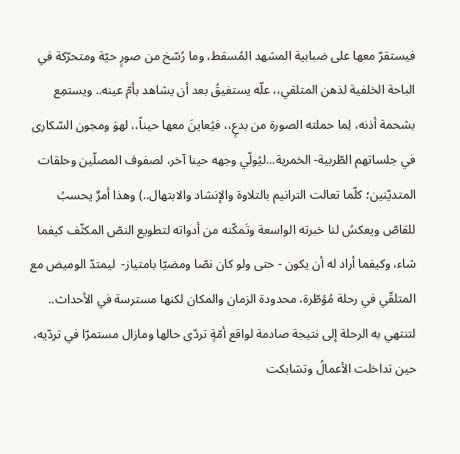فيستقرّ معها على ضبابية المشهد المُسقط، وما رُسّخ من صورٍ حيّة ومتحرّكة في الباحة الخلفية لذهن المتلقي،، علّه يستفيقُ بعد أن يشاهد بأمّ عينه.. ويستمِع بشحمة أذنه، لِما حملته الصورة من بدعٍ،، فيُعاينَ معها حيناً،، لهوَ ومجون السّكارى في جلساتهم الطّربية- الخمرية...ليُولّي وجهه حينا آخر، لصفوف المصلّين وحلقات المتديّنين؛ كلّما تعالت الترانيم بالتلاوة والإنشاد والابتهال..) وهذا أمرٌ يحسبُ للقاصّ ويعكسُ لنا خبرته الواسعة وتَمكّنه من أدواته لتطويع النصّ المكثّف كيفما شاء، وكيفما أراد له أن يكون - حتى ولو كان نصّا ومضيّا بامتياز-  ليمتدّ الوميض مع المتلقّي في رحلة مُؤطّرة، محدودة الزمان والمكان لكنها مسترسة في الأحداث.. لتنتهي به الرحلة إلى نتيجة صادمة لواقع أمّةٍ تردّى حالها ومازال مستمرّا في تردّيه، حين تداخلت الأعمالُ وتشابكت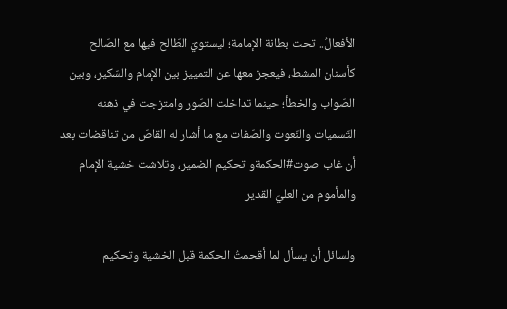الأفعالُ.. تحت بطانة الإمامة؛ ليستويَ الطّالح فيها مع الصّالح كأسنان المشط، فيعجز معها عن التمييز بين الإمام والسّكير، وبين الصّواب والخطأ؛ حينما تداخلت الصّور وامتزجت في ذهنه التّسميات والنّعوت والصّفات مع ما أشار له القاصّ من تناقضات بعد أن غاب صوت#الحكمةو تحكيم الضمير، وتلاشت خشية الإمام والمأموم من العليّ القدير

ولسائل أن يسأل لما أقحمتُ الحكمة قبل الخشية وتحكيم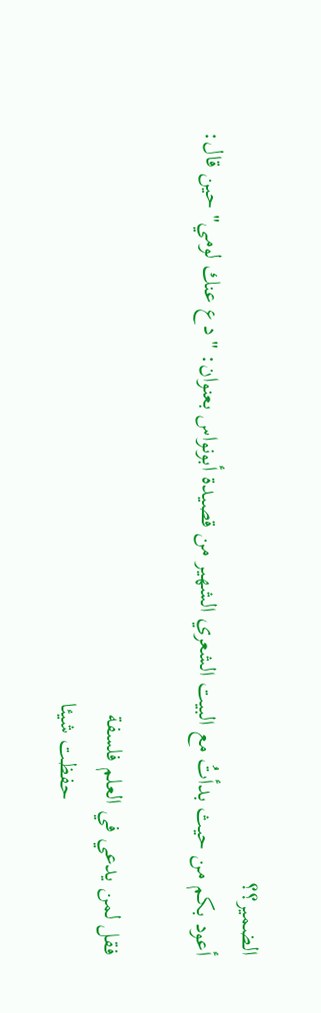الضمير؟؟
أعود بكم من حيث بدأتُ مع البيت الشعري الشهير من قصيدة أبونواس بعنوان: " دع عنك لومي" حين قال:

فقل لمن يدعي في العلم فلسفة
                          حفظت شيئا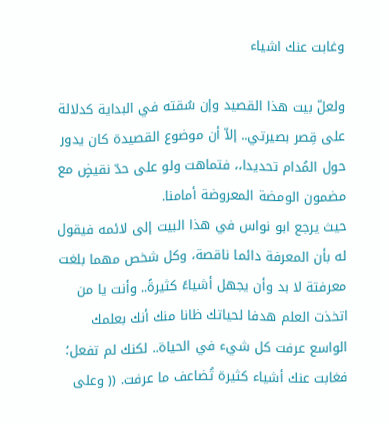وغابت عنك اشياء

ولعلّ بيت هذا القصيد وإن سُقته في البداية كدلالة على قِصر بصيرتي.. إلاّ أن موضوع القصيدة كان يدور حول المُدام تحديدا،، فتماهت ولو على حدّ نقيضٍ مع مضمون الومضة المعروضة أمامنا.
حيث يرجع ابو نواس في هذا البيت إلى لائمه فيقول له بأن المعرفة دائما ناقصة، وكل شخص مهما بلغت معرفتة لا بد وأن يجهل أشياءً كثيرةً.. وأنت يا من اتخذت العلم هدفا لحياتك ظانا منك أنك بعلمك الواسع عرفت كل شيء في الحياة.. لكنك لم تفعل؛  فغابت عنك أشياء كثيرة تُضاعف ما عرفت. (( وعلى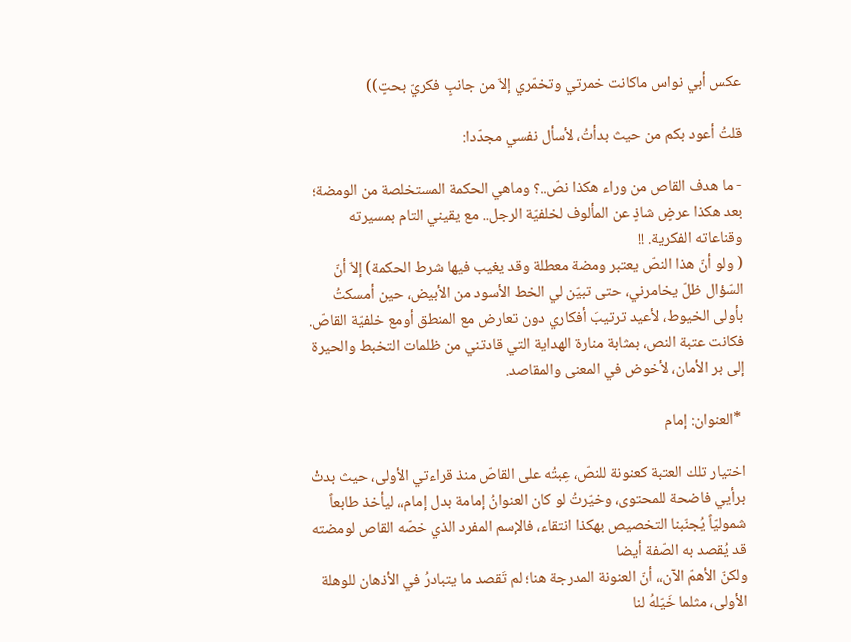عكس أبي نواس ماكانت خمرتي وتخمّري إلاّ من جانبٍ فكريّ بحتٍ))

قلتُ أعود بكم من حيث بدأتُ، لأسأل نفسي مجدّدا:

- ما هدف القاص من وراء هكذا نصّ..؟ وماهي الحكمة المستخلصة من الومضة؛ بعد هكذا عرضٍ شاذٍ عن المألوف لخلفيّة الرجل.. مع يقيني التام بمسيرته وقناعاته الفكرية. !!
( ولو أنّ هذا النصّ يعتبر ومضة معطلة وقد يغيب فيها شرط الحكمة) إلاّ أنّ السّؤال ظلّ يخامرني، حتى تبيّن لي الخط الأسود من الأبيض، حين أمسكتُ بأولى الخيوط، لأعيد ترتيبَ أفكاري دون تعارض مع المنطق أومع خلفيّة القاصّ.
فكانت عتبة النص، بمثابة منارة الهداية التي قادتني من ظلمات التخبط والحيرة إلى بر الأمان، لأخوض في المعنى والمقاصد.

 *العنوان: إمام

اختيار تلك العتبة كعنونة للنصّ، عِبتُه على القاصّ منذ قراءتي الأولى، حيث بدتْ برأيي فاضحة للمحتوى، وخيّرتُ لو كان العنوانُ إمامة بدل إمام،، ليأخذ طابعاً شموليّاً يُجنّبنا التخصيص بهكذا انتقاء، فالإسم المفرد الذي خصّه القاص لومضته قد يُقصد به الصّفة أيضا
ولكنّ الأهمّ الآن،، أنّ العنونة المدرجة هنا؛ لم تَقصد ما يتبادرُ في الأذهان للوهلة الأولى، مثلما خَيّلهُ لنا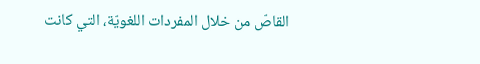القاصّ من خلال المفردات اللغويّة، التي كانت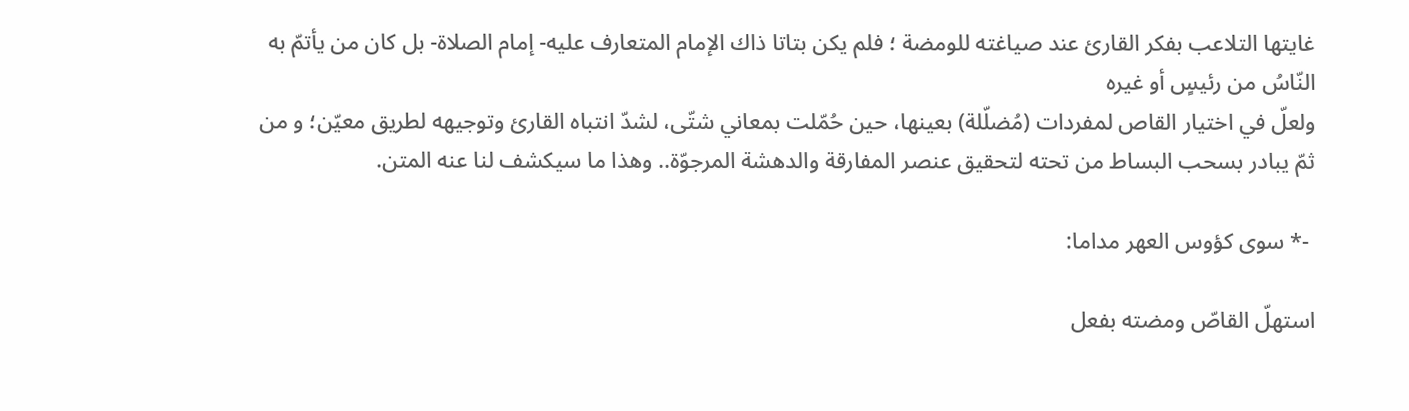غايتها التلاعب بفكر القارئ عند صياغته للومضة ؛ فلم يكن بتاتا ذاك الإمام المتعارف عليه- إمام الصلاة- بل كان من يأتمّ به النّاسُ من رئيسٍ أو غيره
ولعلّ في اختيار القاص لمفردات (مُضلّلة) بعينها، حين حُمّلت بمعاني شتّى، لشدّ انتباه القارئ وتوجيهه لطريق معيّن؛ و من ثمّ يبادر بسحب البساط من تحته لتحقيق عنصر المفارقة والدهشة المرجوّة.. وهذا ما سيكشف لنا عنه المتن.

 -* سوى كؤوس العهر مداما:

استهلّ القاصّ ومضته بفعل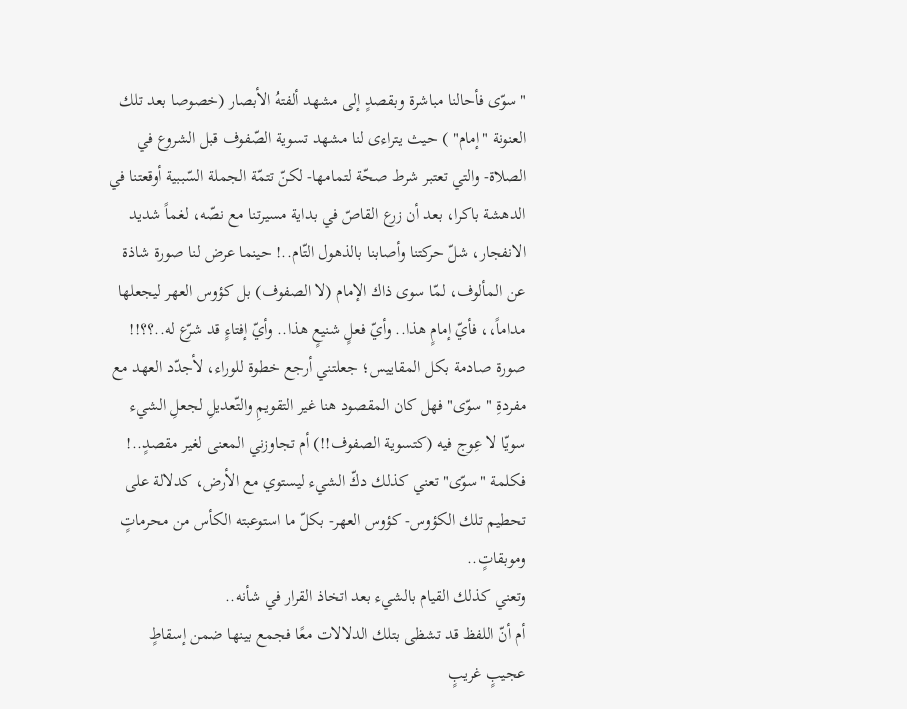"سوّى فأحالنا مباشرة وبقصدٍ إلى مشهد ألفتهُ الأبصار (خصوصا بعد تلك العنونة "إمام" ) حيث يتراءى لنا مشهد تسوية الصّفوف قبل الشروع في الصلاة- والتي تعتبر شرط صحّة لتمامها- لكنّ تتمّة الجملة السّببية أوقعتنا في الدهشة باكرا، بعد أن زرع القاصّ في بداية مسيرتنا مع نصّه، لغماً شديد الانفجار، شلّ حركتنا وأصابنا بالذهول التّام..! حينما عرض لنا صورة شاذة عن المألوف، لمّا سوى ذاك الإمام (لا الصفوف) بل كؤوس العهر ليجعلها مداماً،، فأيّ إمامٍ هذا.. وأيّ فعلٍ شنيعٍ هذا.. وأيّ إفتاءٍ قد شرّع له..؟؟!!
صورة صادمة بكل المقاييس؛ جعلتني أرجع خطوة للوراء، لأجدّد العهد مع مفردةِ " سوّى" فهل كان المقصود هنا غير التقويمِ والتّعديلِ لجعلِ الشيء سويّا لا عِوج فيه (كتسوية الصفوف!!) أم تجاوزني المعنى لغير مقصدٍ..!
فكلمة "سوّى" تعني كذلك دكّ الشيء ليستوي مع الأرض، كدلالة على تحطيم تلك الكؤوس- كؤوس العهر- بكلّ ما استوعبته الكأس من محرماتٍ وموبقاتٍ..
وتعني كذلك القيام بالشيء بعد اتخاذ القرار في شأنه..
أم أنّ اللفظ قد تشظى بتلك الدلالات معًا فجمع بينها ضمن إسقاطٍ عجيبٍ غريبٍ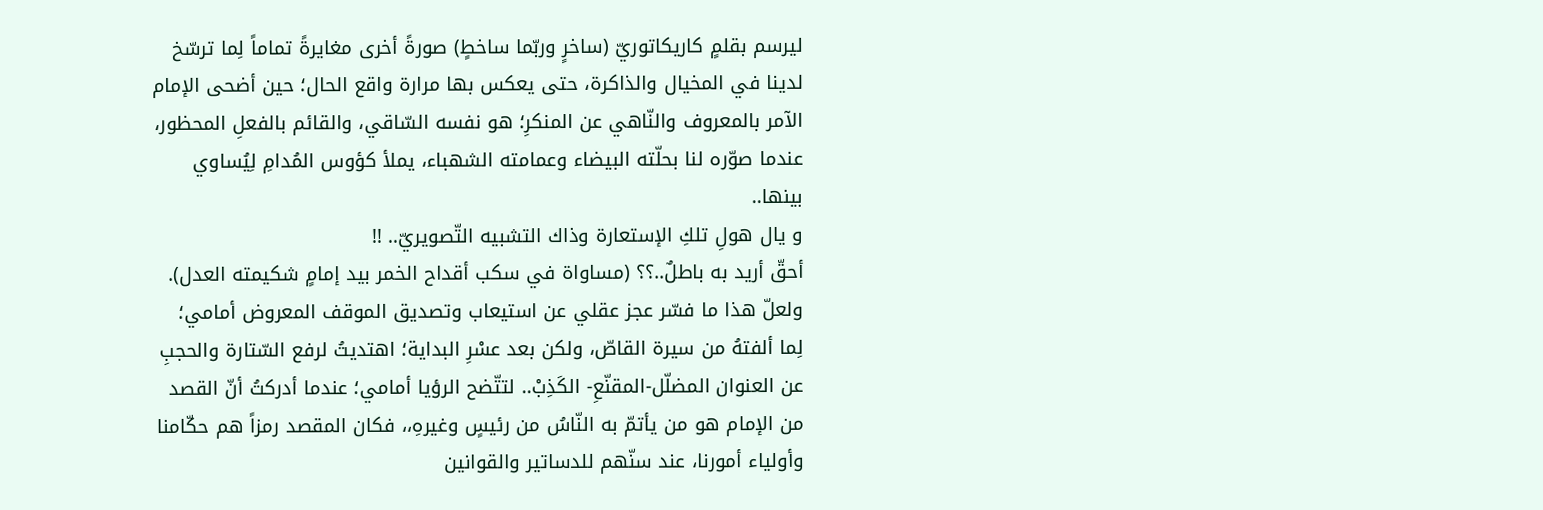ليرسم بقلمٍ كاريكاتوريّ (ساخرٍ وربّما ساخطٍ) صورةً أخرى مغايرةً تماماً لِما ترسّخ لدينا في المخيال والذاكرة، حتى يعكس بها مرارة واقع الحال؛ حين أضحى الإمام الآمر بالمعروف والنّاهي عن المنكرِ؛ هو نفسه السّاقي، والقائم بالفعلِ المحظور، عندما صوّره لنا بحلّته البيضاء وعمامته الشهباء، يملأ كؤوس المُدامِ لِيُساوي بينها..
و يال هولِ تلكِ الإستعارة وذاك التشبيه التّصويريّ.. !!
أحقّ أريد به باطلٌ..؟؟ (مساواة في سكب أقداح الخمر بيد إمامٍ شكيمته العدل).
ولعلّ هذا ما فسّر عجز عقلي عن استيعاب وتصديق الموقف المعروض أمامي؛ لِما ألفتهُ من سيرة القاصّ، ولكن بعد عسْرِ البداية؛ اهتديتُ لرفع السّتارة والحجبِ عن العنوان المضلّل-المقنّعِ- الكَذِبْ.. لتتّضح الرؤيا أمامي؛ عندما أدركتُ أنّ القصد من الإمام هو من يأتمّ به النّاسُ من رئيسٍ وغيرهِ،، فكان المقصد رمزاً هم حكّامنا وأولياء أمورنا، عند سنّهم للدساتير والقوانين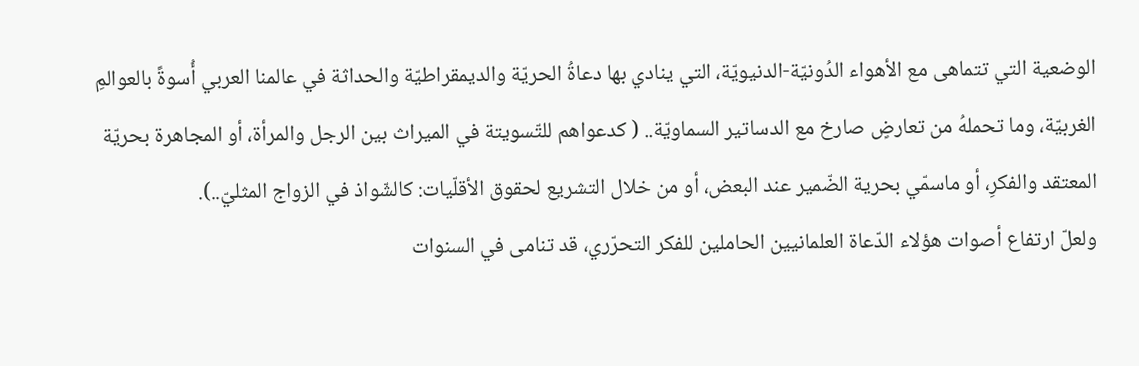الوضعية التي تتماهى مع الأهواء الدُونيّة-الدنيويّة، التي ينادي بها دعاةُ الحريّة والديمقراطيّة والحداثة في عالمنا العربي أُسوةً بالعوالمِ الغربيّة، وما تحملهُ من تعارضٍ صارخ مع الدساتير السماويّة.. ( كدعواهم للتّسويتة في الميراث بين الرجل والمرأة، أو المجاهرة بحريّة المعتقد والفكرِ، أو ماسمّي بحرية الضّمير عند البعض، أو من خلال التشريع لحقوق الأقلّيات: كالشّواذ في الزواج المثليّ..).
ولعلّ ارتفاع أصوات هؤلاء الدّعاة العلمانيين الحاملين للفكر التحرّري، قد تنامى في السنوات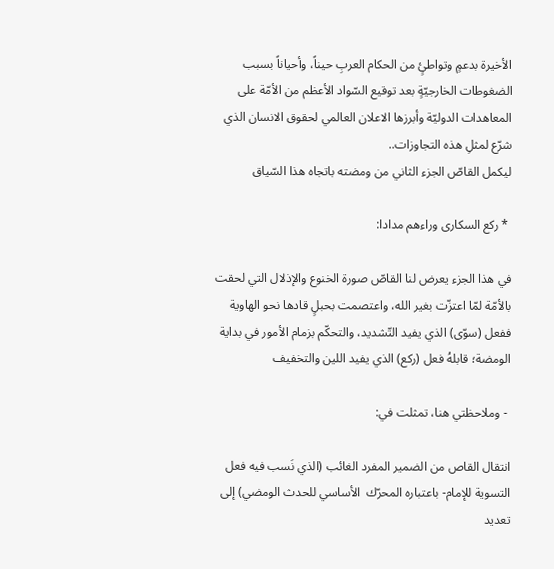الأخيرة بدعمٍ وتواطئٍ من الحكام العربِ حيناً، وأحياناً بسبب  الضغوطات الخارجيّةٍ بعد توقيع السّواد الأعظم من الأمّة على المعاهدات الدوليّة وأبرزها الاعلان العالمي لحقوق الانسان الذي شرّع لمثلِ هذه التجاوزات..
ليكمل القاصّ الجزء الثاني من ومضته باتجاه هذا السّياق

 * ركع السكارى وراءهم مدادا:

في هذا الجزء يعرض لنا القاصّ صورة الخنوع والإذلال التي لحقت بالأمّة لمّا اعتزّت بغير الله، واعتصمت بحبلٍ قادها نحو الهاوية
ففعل (سوّى) الذي يفيد التّشديد، والتحكّم بزمام الأمور في بداية الومضة؛ قابلهُ فعل (ركع) الذي يفيد اللين والتخفيف

 - وملاحظتي هنا، تمثلت في:

انتقال القاص من الضمير المفرد الغائب (الذي نَسب فيه فعل التسوية للإمام- باعتباره المحرّك  الأساسي للحدث الومضي) إلى تعديد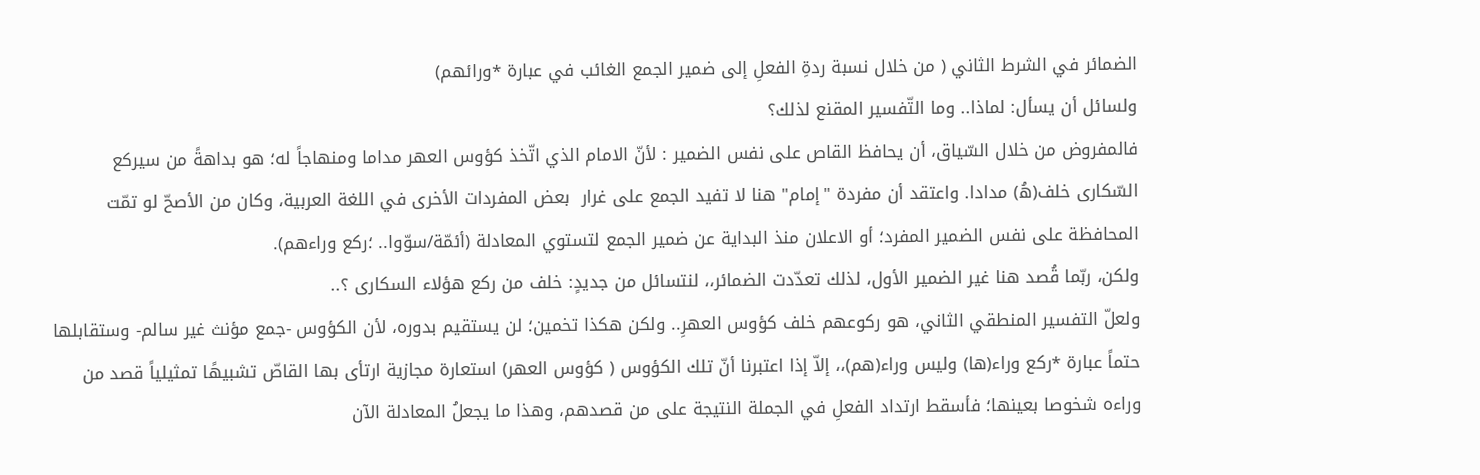الضمائر في الشرط الثاني ( من خلال نسبة ردةِ الفعلِ إلى ضمير الجمع الغائب في عبارة *ورائهم)
ولسائل أن يسأل: لماذا.. وما التّفسير المقنع لذلك؟
فالمفروض من خلال السّياق، أن يحافظ القاص على نفس الضمير : لأنّ الامام الذي اتّخذ كؤوس العهر مداما ومنهاجاً له؛ هو بداهةً من سيركع السّكارى خلف(هُ) مدادا. واعتقد أن مفردة "إمام" هنا لا تفيد الجمع على غرار  بعض المفردات الأخرى في اللغة العربية، وكان من الأصحّ لو تمّت المحافظة على نفس الضمير المفرد؛ أو الاعلان منذ البداية عن ضمير الجمع لتستوي المعادلة (أئمّة/سوّوا.. ؛ركع وراءهم).
ولكن، ربّما قُصد هنا غير الضمير الأول، لذلك تعدّدت الضمائر،، لنتسائل من جديدٍ: خلف من ركع هؤلاء السكارى ؟..
ولعلّ التفسير المنطقي الثاني، هو ركوعهم خلف كؤوس العهرِ.. ولكن هكذا تخمين؛ لن يستقيم بدوره، لأن الكؤوس -جمع مؤنث غير سالم- وستقابلها حتماً عبارة *ركع وراء(ها) وليس وراء(هم)،، إلاّ إذا اعتبرنا أنّ تلك الكؤوس ( كؤوس العهر) استعارة مجازية ارتأى بها القاصّ تشبيهًا تمثيلياً قصد من وراءه شخوصا بعينها؛ فأسقط ارتداد الفعلِ في الجملة النتيجة على من قصدهم، وهذا ما يجعلُ المعادلة الآن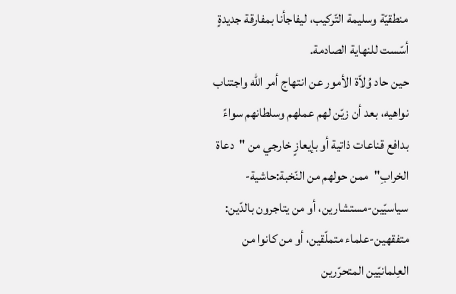منطقيّة وسليمة التّركيب، ليفاجأنا بمفارقة جديدةٍ أسّست للنهاية الصادمة.
حين حاد وُلاّة الأمور عن انتهاج أمر الله واجتناب نواهيه، بعد أن زيّن لهم عملهم وسلطانهم سواءً بدافع قناعات ذاتية أو بإيعازٍ خارجي من "دعاة الخرابِ"  ممن حولهم من النّخبة:حاشية- سياسيّين-مستشارين، أو من يتاجرون بالدّين: متفقهين-علماء متملّقين، أو من كانوا من العِلمانيّين المتحرّرين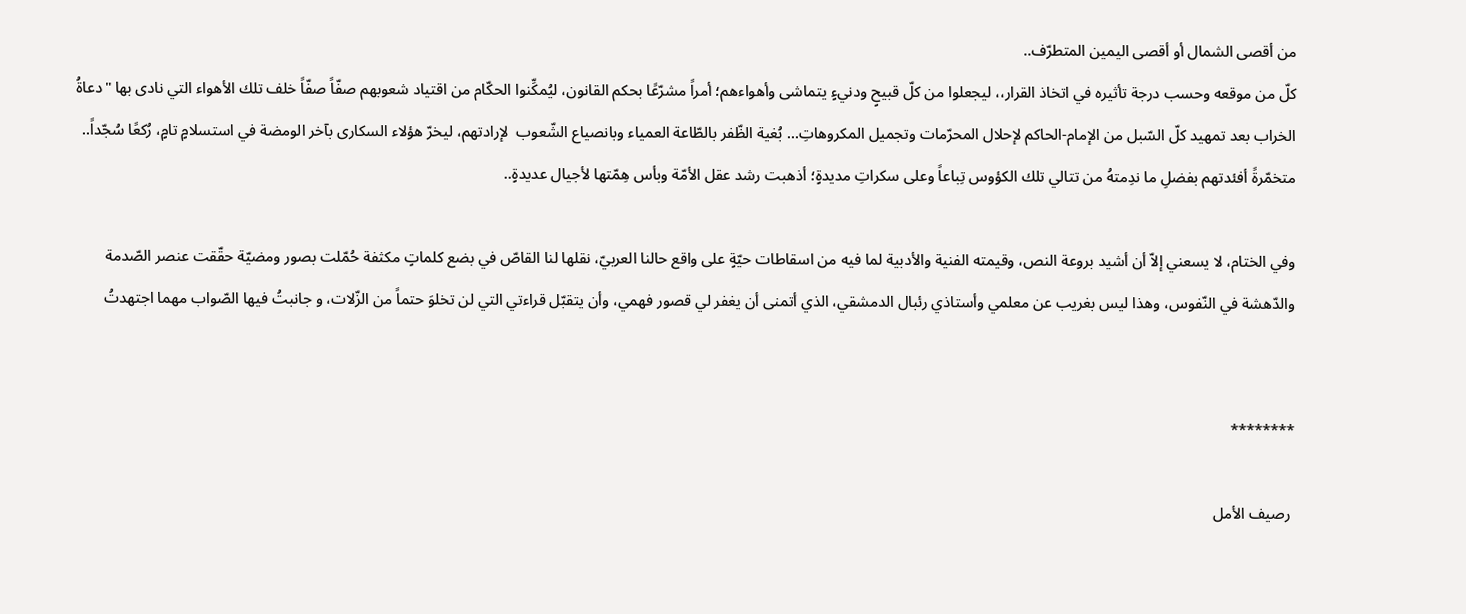من أقصى الشمال أو أقصى اليمين المتطرّف..
كلّ من موقعه وحسب درجة تأثيره في اتخاذ القرار،، ليجعلوا من كلّ قبيحٍ ودنيءٍ يتماشى وأهواءهم؛ أمراً مشرّعًا بحكم القانون، ليُمكِّنوا الحكّام من اقتياد شعوبهم صفّاً صفّاً خلف تلك الأهواء التي نادى بها "دعاةُ الخراب بعد تمهيد كلّ السّبل من الإمام-الحاكم لإحلال المحرّمات وتجميل المكروهاتِ... بُغية الظّفر بالطّاعة العمياء وبانصياع الشّعوب  لإرادتهم، ليخرّ هؤلاء السكارى بآخر الومضة في استسلامٍ تامٍ، رُكعًا سُجّداً.. متخمّرةً أفئدتهم بفضلِ ما ندِمتهُ من تتالي تلك الكؤوس تِباعاً وعلى سكراتِ مديدةٍ؛ أذهبت رشد عقل الأمّة وبأس هِمّتها لأجيال عديدةٍ..

وفي الختام، لا يسعني إلاّ أن أشيد بروعة النص، وقيمته الفنية والأدبية لما فيه من اسقاطات حيّةٍ على واقع حالنا العربيّ، نقلها لنا القاصّ في بضع كلماتٍ مكثفة حُمّلت بصور ومضيّة حقّقت عنصر الصّدمة والدّهشة في النّفوس، وهذا ليس بغريب عن معلمي وأستاذي رئبال الدمشقي، الذي أتمنى أن يغفر لي قصور فهمي، وأن يتقبّل قراءتي التي لن تخلوَ حتماً من الزّلات، و جانبتُ فيها الصّواب مهما اجتهدتُ


********

 رصيف الأمل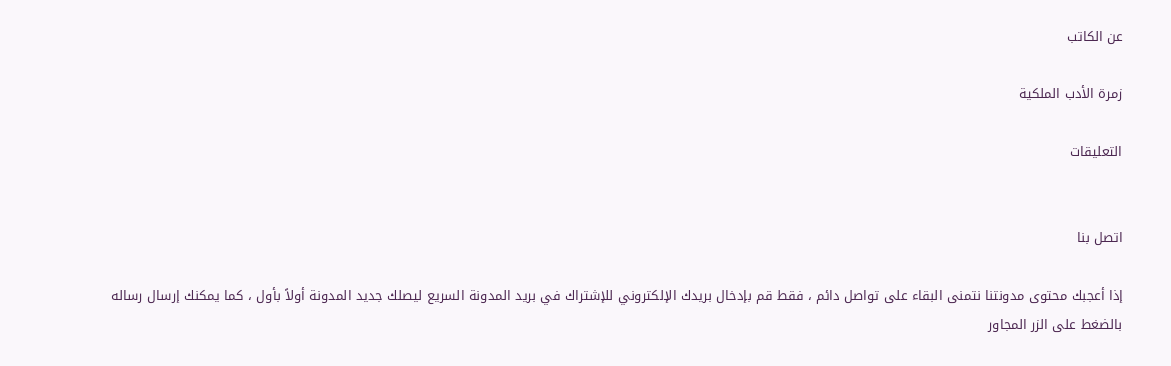عن الكاتب

زمرة الأدب الملكية

التعليقات


اتصل بنا

إذا أعجبك محتوى مدونتنا نتمنى البقاء على تواصل دائم ، فقط قم بإدخال بريدك الإلكتروني للإشتراك في بريد المدونة السريع ليصلك جديد المدونة أولاً بأول ، كما يمكنك إرسال رساله بالضغط على الزر المجاور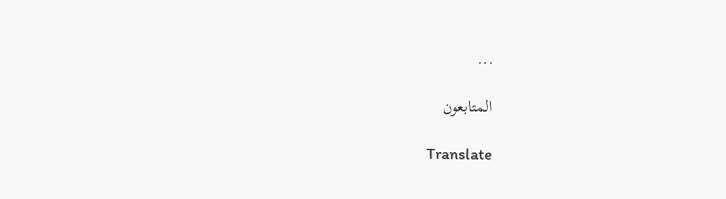...

المتابعون

Translate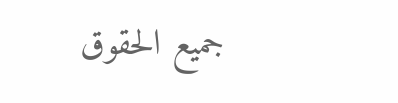جميع الحقوق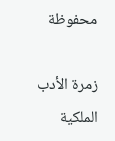محفوظة

زمرة الأدب الملكية